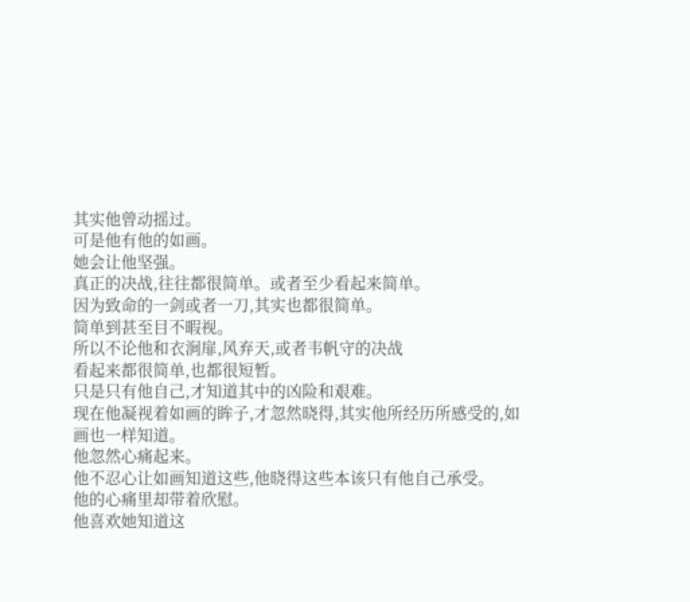其实他曾动摇过。
可是他有他的如画。
她会让他坚强。
真正的决战,往往都很简单。或者至少看起来简单。
因为致命的一剑或者一刀,其实也都很简单。
简单到甚至目不暇视。
所以不论他和衣涧扉,风弃天,或者韦帆守的决战
看起来都很简单,也都很短暂。
只是只有他自己,才知道其中的凶险和艰难。
现在他凝视着如画的眸子,才忽然晓得,其实他所经历所感受的,如画也一样知道。
他忽然心痛起来。
他不忍心让如画知道这些,他晓得这些本该只有他自己承受。
他的心痛里却带着欣慰。
他喜欢她知道这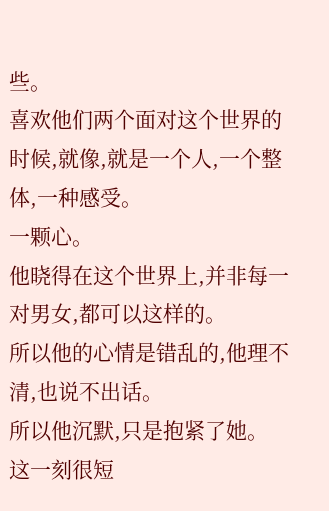些。
喜欢他们两个面对这个世界的时候,就像,就是一个人,一个整体,一种感受。
一颗心。
他晓得在这个世界上,并非每一对男女,都可以这样的。
所以他的心情是错乱的,他理不清,也说不出话。
所以他沉默,只是抱紧了她。
这一刻很短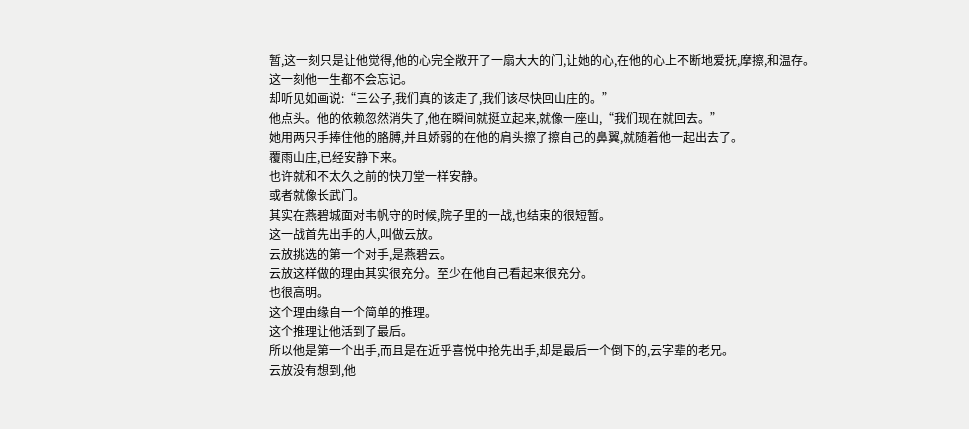暂,这一刻只是让他觉得,他的心完全敞开了一扇大大的门,让她的心,在他的心上不断地爱抚,摩擦,和温存。
这一刻他一生都不会忘记。
却听见如画说:“三公子,我们真的该走了,我们该尽快回山庄的。”
他点头。他的依赖忽然消失了,他在瞬间就挺立起来,就像一座山,“我们现在就回去。”
她用两只手捧住他的胳膊,并且娇弱的在他的肩头擦了擦自己的鼻翼,就随着他一起出去了。
覆雨山庄,已经安静下来。
也许就和不太久之前的快刀堂一样安静。
或者就像长武门。
其实在燕碧城面对韦帆守的时候,院子里的一战,也结束的很短暂。
这一战首先出手的人,叫做云放。
云放挑选的第一个对手,是燕碧云。
云放这样做的理由其实很充分。至少在他自己看起来很充分。
也很高明。
这个理由缘自一个简单的推理。
这个推理让他活到了最后。
所以他是第一个出手,而且是在近乎喜悦中抢先出手,却是最后一个倒下的,云字辈的老兄。
云放没有想到,他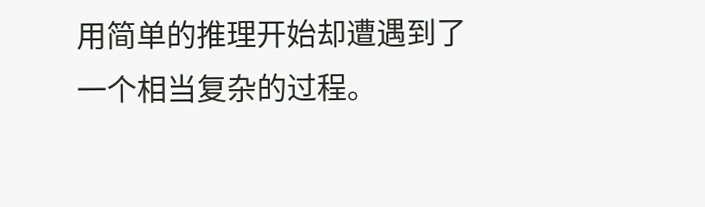用简单的推理开始却遭遇到了一个相当复杂的过程。